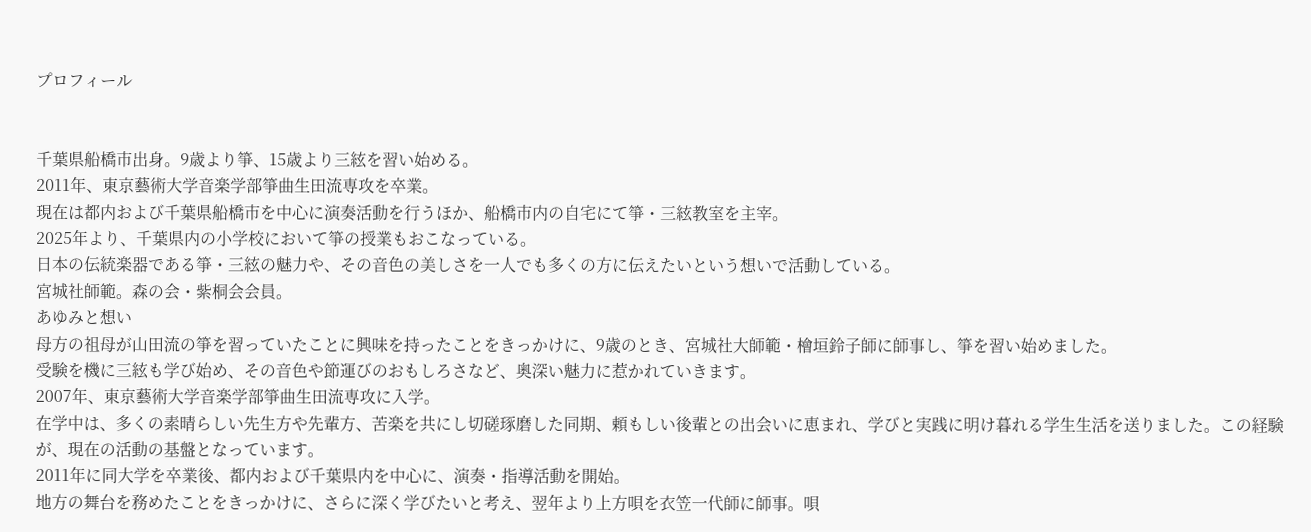プロフィール


千葉県船橋市出身。9歳より箏、15歳より三絃を習い始める。
2011年、東京藝術大学音楽学部箏曲生田流専攻を卒業。
現在は都内および千葉県船橋市を中心に演奏活動を行うほか、船橋市内の自宅にて箏・三絃教室を主宰。
2025年より、千葉県内の小学校において箏の授業もおこなっている。
日本の伝統楽器である箏・三絃の魅力や、その音色の美しさを一人でも多くの方に伝えたいという想いで活動している。
宮城社師範。森の会・紫桐会会員。
あゆみと想い
母方の祖母が山田流の箏を習っていたことに興味を持ったことをきっかけに、9歳のとき、宮城社大師範・檜垣鈴子師に師事し、箏を習い始めました。
受験を機に三絃も学び始め、その音色や節運びのおもしろさなど、奥深い魅力に惹かれていきます。
2007年、東京藝術大学音楽学部箏曲生田流専攻に入学。
在学中は、多くの素晴らしい先生方や先輩方、苦楽を共にし切磋琢磨した同期、頼もしい後輩との出会いに恵まれ、学びと実践に明け暮れる学生生活を送りました。この経験が、現在の活動の基盤となっています。
2011年に同大学を卒業後、都内および千葉県内を中心に、演奏・指導活動を開始。
地方の舞台を務めたことをきっかけに、さらに深く学びたいと考え、翌年より上方唄を衣笠一代師に師事。唄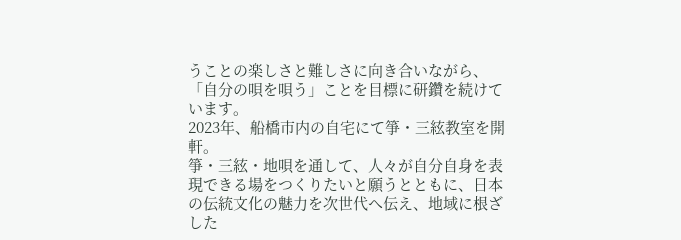うことの楽しさと難しさに向き合いながら、「自分の唄を唄う」ことを目標に研鑽を続けています。
2023年、船橋市内の自宅にて箏・三絃教室を開軒。
箏・三絃・地唄を通して、人々が自分自身を表現できる場をつくりたいと願うとともに、日本の伝統文化の魅力を次世代へ伝え、地域に根ざした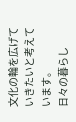文化の輪を広げていきたいと考えています。
日々の暮らし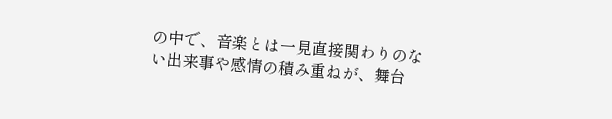の中で、音楽とは一見直接関わりのない出来事や感情の積み重ねが、舞台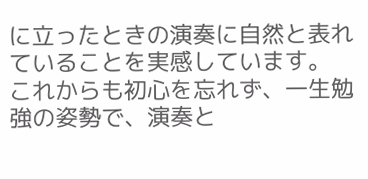に立ったときの演奏に自然と表れていることを実感しています。
これからも初心を忘れず、一生勉強の姿勢で、演奏と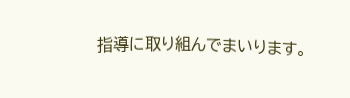指導に取り組んでまいります。